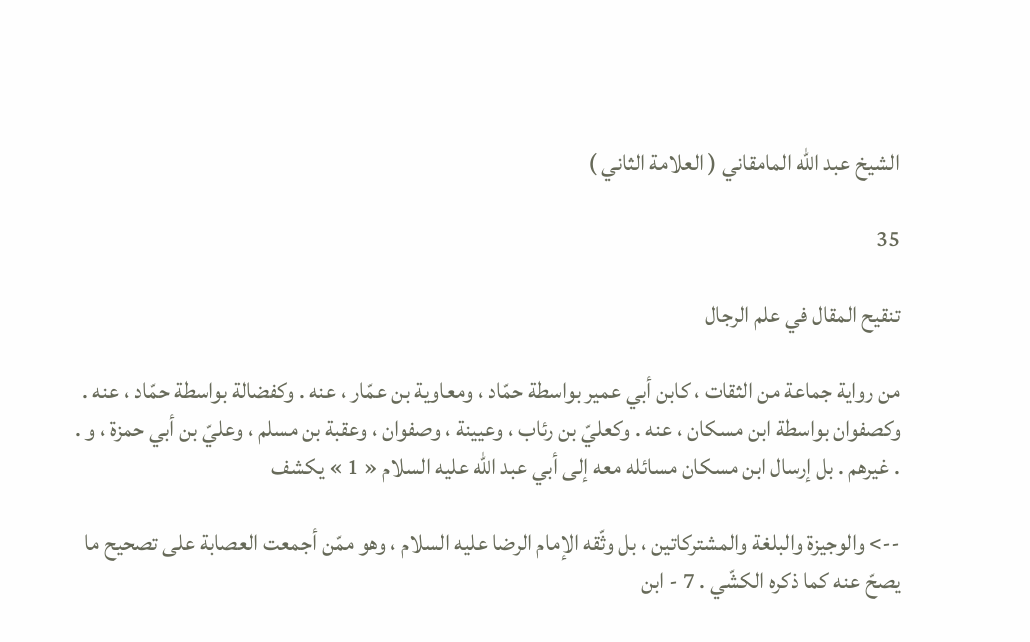الشيخ عبد الله المامقاني ( العلامة الثاني )

35

تنقيح المقال في علم الرجال

من رواية جماعة من الثقات ، كابن أبي عمير بواسطة حمّاد ، ومعاوية بن عمّار ، عنه . وكفضالة بواسطة حمّاد ، عنه . وكصفوان بواسطة ابن مسكان ، عنه . وكعليّ بن رئاب ، وعيينة ، وصفوان ، وعقبة بن مسلم ، وعليّ بن أبي حمزة ، و . . غيرهم . بل إرسال ابن مسكان مسائله معه إلى أبي عبد اللّه عليه السلام « 1 » يكشف

--> والوجيزة والبلغة والمشتركاتين ، بل وثّقه الإمام الرضا عليه السلام ، وهو ممّن أجمعت العصابة على تصحيح ما يصحّ عنه كما ذكره الكشّي . 7 - ابن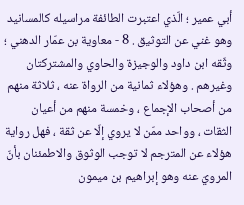أبي عمير ؛ الّذي اعتبرت الطائفة مراسيله كالمسانيد وهو غني عن التوثيق . 8 - معاوية بن عمّار الدهني ؛ وثّقه ابن داود والوجيزة والحاوي والمشتركتان وغيرهم . وهؤلاء ثمانية من الرواة عنه ، ثلاثة منهم من أصحاب الإجماع ، وخمسة منهم من أعيان الثقات ، وواحد ممّن لا يروي إلّا عن ثقة ، فهل رواية هؤلاء عن المترجم لا توجب الوثوق والاطمئنان بأنّ المرويّ عنه وهو إبراهيم بن ميمون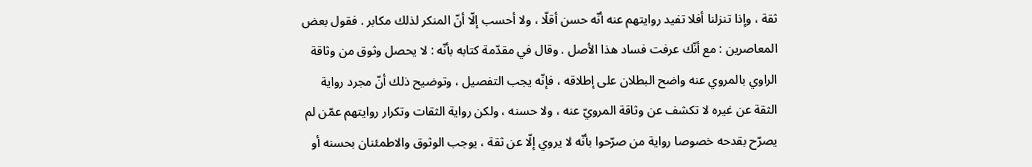ثقة ، وإذا تنزلنا أفلا تفيد روايتهم عنه أنّه حسن أقلّا ، ولا أحسب إلّا أنّ المنكر لذلك مكابر . فقول بعض المعاصرين : مع أنّك عرفت فساد هذا الأصل . وقال في مقدّمة كتابه بأنّه : لا يحصل وثوق من وثاقة الراوي بالمروي عنه واضح البطلان على إطلاقه ، فإنّه يجب التفصيل ، وتوضيح ذلك أنّ مجرد رواية الثقة عن غيره لا تكشف عن وثاقة المرويّ عنه ، ولا حسنه ، ولكن رواية الثقات وتكرار روايتهم عمّن لم يصرّح بقدحه خصوصا رواية من صرّحوا بأنّه لا يروي إلّا عن ثقة ، يوجب الوثوق والاطمئنان بحسنه أو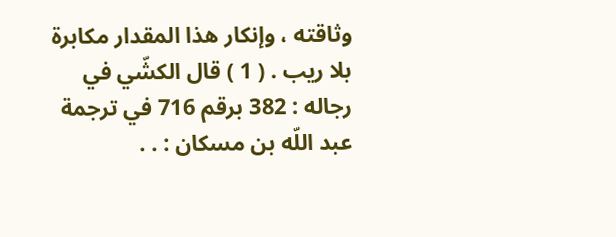وثاقته ، وإنكار هذا المقدار مكابرة بلا ريب . ( 1 ) قال الكشّي في رجاله : 382 برقم 716 في ترجمة عبد اللّه بن مسكان : . .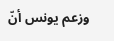وزعم يونس أنّ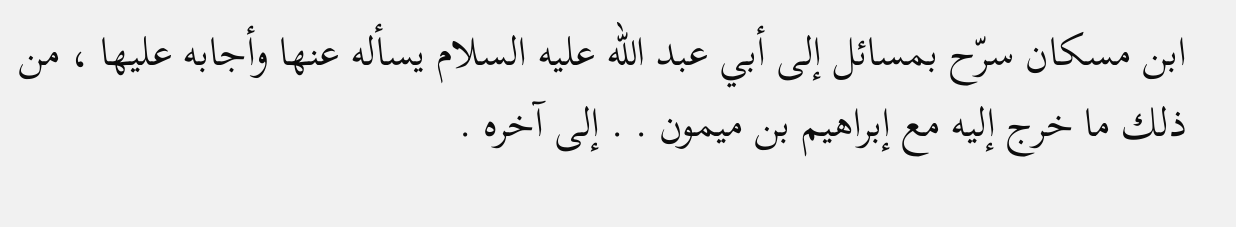ابن مسكان سرّح بمسائل إلى أبي عبد اللّه عليه السلام يسأله عنها وأجابه عليها ، من ذلك ما خرج إليه مع إبراهيم بن ميمون . . إلى آخره .